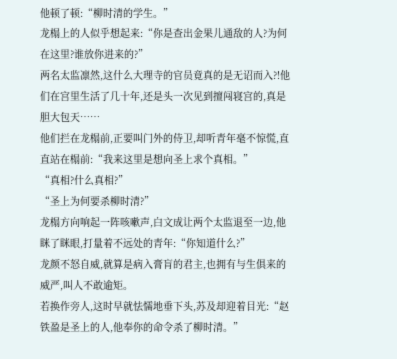他顿了顿:“柳时清的学生。”
龙榻上的人似乎想起来:“你是查出金果儿通敌的人?为何在这里?谁放你进来的?”
两名太监凛然,这什么大理寺的官员竟真的是无诏而入?!他们在宫里生活了几十年,还是头一次见到擅闯寝宫的,真是胆大包天……
他们拦在龙榻前,正要叫门外的侍卫,却听青年毫不惊慌,直直站在榻前:“我来这里是想向圣上求个真相。”
“真相?什么真相?”
“圣上为何要杀柳时清?”
龙榻方向响起一阵咳嗽声,白文成让两个太监退至一边,他眯了眯眼,打量着不远处的青年:“你知道什么?”
龙颜不怒自威,就算是病入膏肓的君主,也拥有与生俱来的威严,叫人不敢逾矩。
若换作旁人,这时早就怯懦地垂下头,苏及却迎着目光:“赵铁盈是圣上的人,他奉你的命令杀了柳时清。”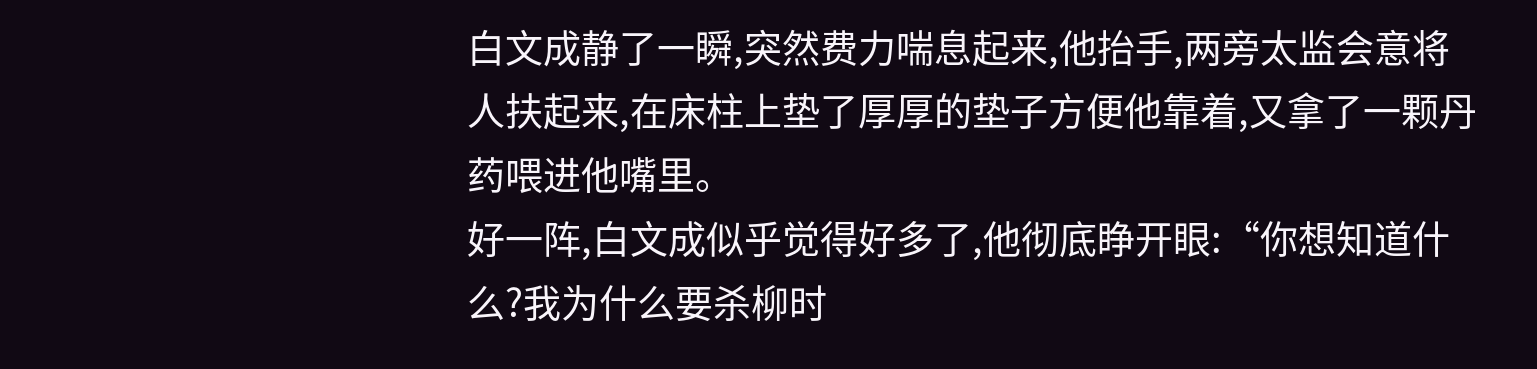白文成静了一瞬,突然费力喘息起来,他抬手,两旁太监会意将人扶起来,在床柱上垫了厚厚的垫子方便他靠着,又拿了一颗丹药喂进他嘴里。
好一阵,白文成似乎觉得好多了,他彻底睁开眼:“你想知道什么?我为什么要杀柳时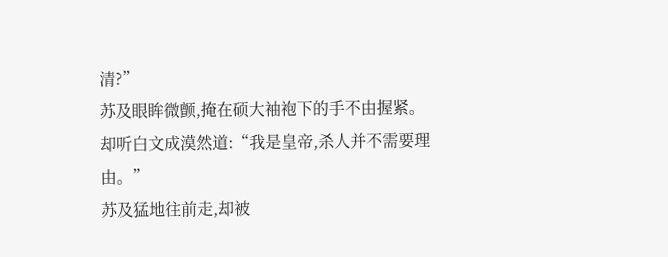清?”
苏及眼眸微颤,掩在硕大袖袍下的手不由握紧。
却听白文成漠然道:“我是皇帝,杀人并不需要理由。”
苏及猛地往前走,却被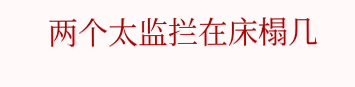两个太监拦在床榻几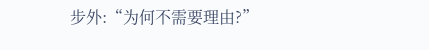步外:“为何不需要理由?”